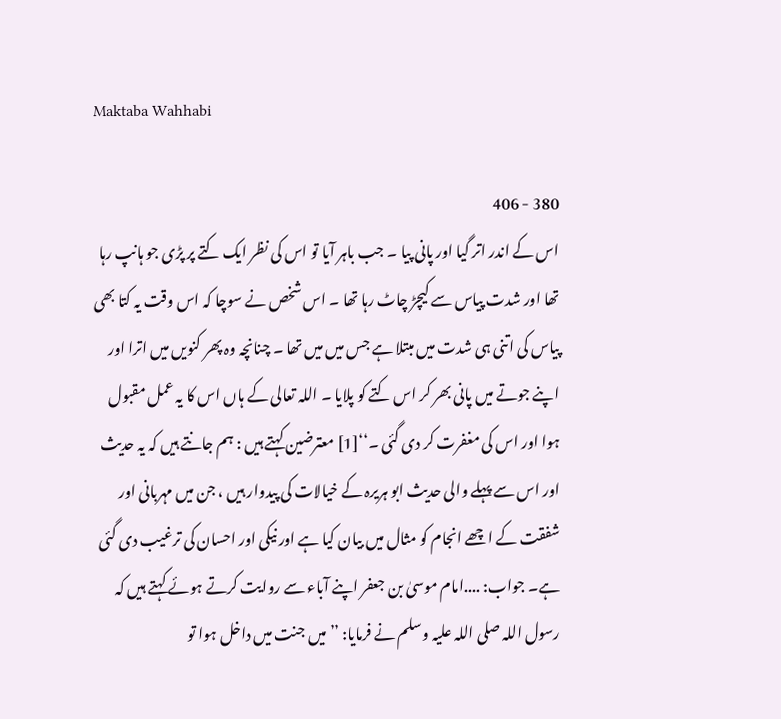Maktaba Wahhabi

380 - 406
اس کے اندر اتر گیا اور پانی پیا ۔ جب باہر آیا تو اس کی نظر ایک کتے پر پڑی جو ہانپ رہا تھا اور شدت پیاس سے کیچڑ چاٹ رہا تھا ۔ اس شخص نے سوچا کہ اس وقت یہ کتا بھی پیاس کی اتنی ہی شدت میں مبتلا ہے جس میں میں تھا ۔ چنانچہ وہ پھر کنویں میں اترا اور اپنے جوتے میں پانی بھر کر اس کتے کو پلایا ۔ اللہ تعالی کے ہاں اس کا یہ عمل مقبول ہوا اور اس کی مغفرت کر دی گئی ۔‘‘[1] معترضین کہتے ہیں : ہم جانتے ہیں کہ یہ حدیث اور اس سے پہلے والی حدیث ابو ہریرہ کے خیالات کی پیدوار ہیں ، جن میں مہربانی اور شفقت کے اچھے انجام کو مثال میں بیان کیا ہے اور نیکی اور احسان کی ترغیب دی گئی ہے۔ جواب: ....امام موسیٰ بن جعفر اپنے آباء سے روایت کرتے ہوئے کہتے ہیں کہ رسول اللہ صلی اللہ علیہ وسلم نے فرمایا: ’’میں جنت میں داخل ہوا تو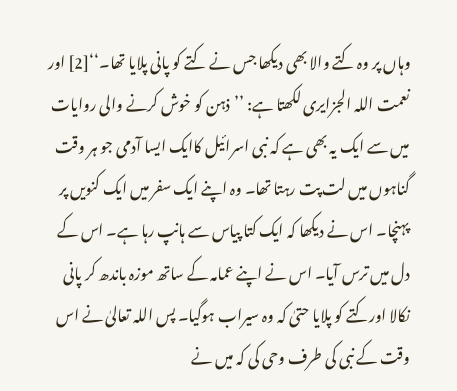وہاں پر وہ کتے والا بھی دیکھا جس نے کتے کو پانی پلایا تھا۔‘‘[2] اور نعمت اللہ الجزایری لکھتا ہے: ’’ذہن کو خوش کرنے والی روایات میں سے ایک یہ بھی ہے کہ نبی اسرائیل کاایک ایسا آدمی جو ہر وقت گناہوں میں لت پت رہتا تھا۔ وہ اپنے ایک سفر میں ایک کنویں پر پہنچا۔ اس نے دیکھا کہ ایک کتا پیاس سے ہانپ رہا ہے۔ اس کے دل میں ترس آیا۔ اس نے اپنے عمامہ کے ساتھ موزہ باندھ کر پانی نکالا اورکتے کو پلایا حتیٰ کہ وہ سیراب ہوگیا۔ پس اللہ تعالیٰ نے اس وقت کے نبی کی طرف وحی کی کہ میں نے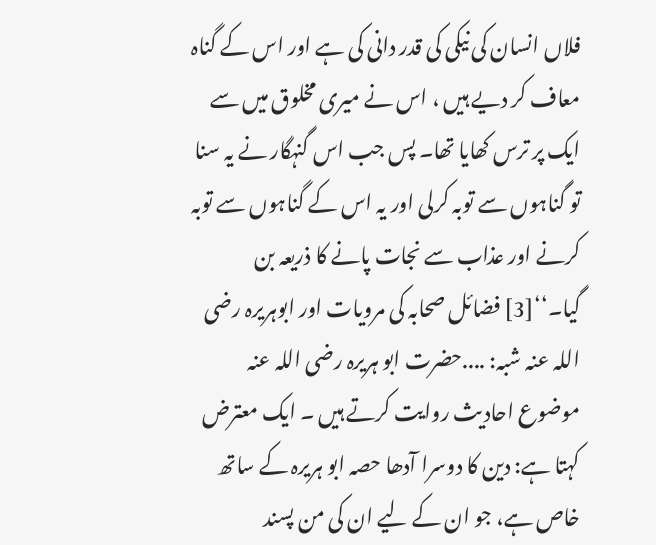فلاں انسان کی نیکی کی قدر دانی کی ہے اور اس کے گناہ معاف کر دیے ہیں ، اس نے میری مخلوق میں سے ایک پر ترس کھایا تھا۔ پس جب اس گنہگار نے یہ سنا تو گناہوں سے توبہ کرلی اور یہ اس کے گناہوں سے توبہ کرنے اور عذاب سے نجات پانے کا ذریعہ بن گیا۔‘‘[3] فضائل صحابہ کی مرویات اور ابوہریرہ رضی اللہ عنہ شبہ: ....حضرت ابو ہریرہ رضی اللہ عنہ موضوع احادیث روایت کرتے ہیں ۔ ایک معترض کہتا ہے: دین کا دوسرا آدھا حصہ ابو ہریرہ کے ساتھ خاص ہے، جو ان کے لیے ان کی من پسند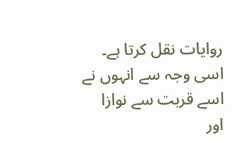روایات نقل کرتا ہے۔ اسی وجہ سے انہوں نے اسے قربت سے نوازا اور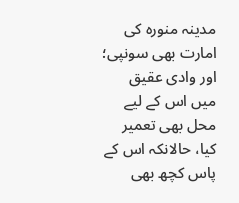مدینہ منورہ کی امارت بھی سونپی؛ اور وادی عقیق میں اس کے لیے محل بھی تعمیر کیا، حالانکہ اس کے پاس کچھ بھی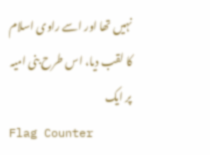نہیں تھا اور اسے راوی اسلام کا لقب دیا، اس طرح بنی امیہ پر ایک
Flag Counter